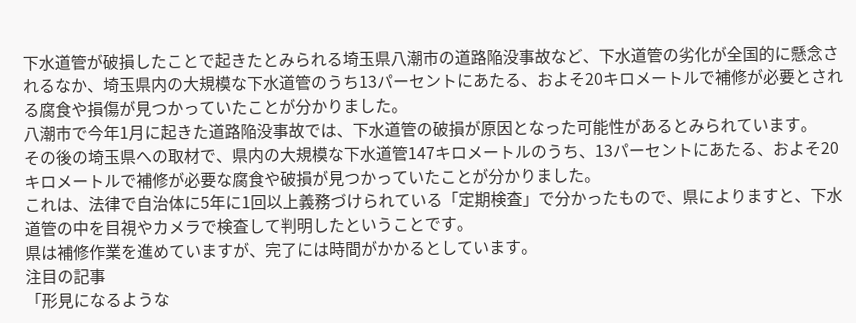下水道管が破損したことで起きたとみられる埼玉県八潮市の道路陥没事故など、下水道管の劣化が全国的に懸念されるなか、埼玉県内の大規模な下水道管のうち13パーセントにあたる、およそ20キロメートルで補修が必要とされる腐食や損傷が見つかっていたことが分かりました。
八潮市で今年1月に起きた道路陥没事故では、下水道管の破損が原因となった可能性があるとみられています。
その後の埼玉県への取材で、県内の大規模な下水道管147キロメートルのうち、13パーセントにあたる、およそ20キロメートルで補修が必要な腐食や破損が見つかっていたことが分かりました。
これは、法律で自治体に5年に1回以上義務づけられている「定期検査」で分かったもので、県によりますと、下水道管の中を目視やカメラで検査して判明したということです。
県は補修作業を進めていますが、完了には時間がかかるとしています。
注目の記事
「形見になるような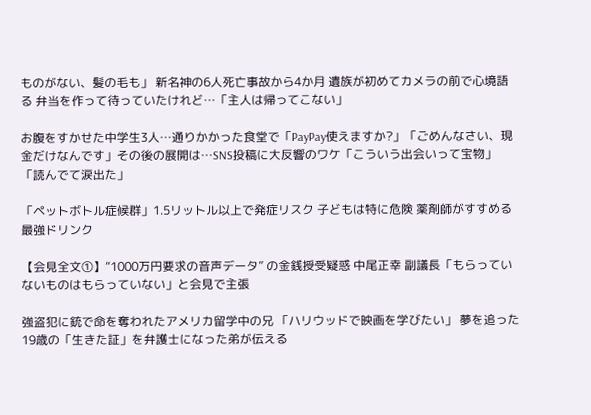ものがない、髪の毛も」 新名神の6人死亡事故から4か月 遺族が初めてカメラの前で心境語る 弁当を作って待っていたけれど…「主人は帰ってこない」

お腹をすかせた中学生3人…通りかかった食堂で「PayPay使えますか?」「ごめんなさい、現金だけなんです」その後の展開は…SNS投稿に大反響のワケ「こういう出会いって宝物」「読んでて涙出た」

「ペットボトル症候群」1.5リットル以上で発症リスク 子どもは特に危険 薬剤師がすすめる最強ドリンク

【会見全文①】“1000万円要求の音声データ” の金銭授受疑惑 中尾正幸 副議長「もらっていないものはもらっていない」と会見で主張

強盗犯に銃で命を奪われたアメリカ留学中の兄 「ハリウッドで映画を学びたい」 夢を追った19歳の「生きた証」を弁護士になった弟が伝える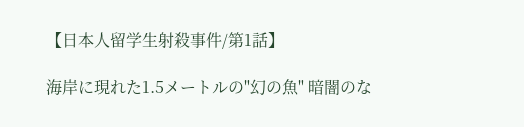【日本人留学生射殺事件/第1話】

海岸に現れた1.5メートルの"幻の魚" 暗闇のな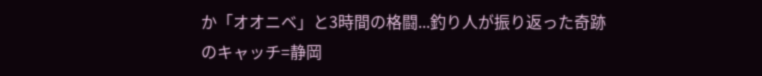か「オオニベ」と3時間の格闘...釣り人が振り返った奇跡のキャッチ=静岡